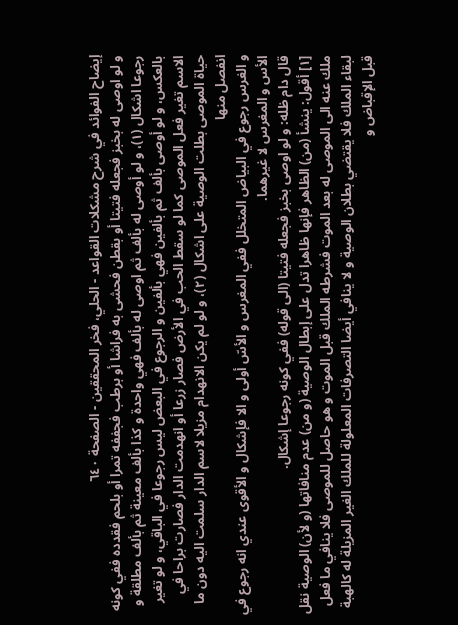إيضاح الفوائد في شرح مشكلات القواعد - الحلي، فخر المحققين - الصفحة ٦٤٠
و لو اوصى له بخبز فجعله فتيتا أو بقطن فحشى به فراشا أو برطب فجففه تمرا أو بلحم فقدده ففي كونه رجوعا اشكال (١)، و لو أوصى له بألف ثم اوصى له بألف فهي واحدة و كذا بألف معينة ثم بألف مطلقة و بالعكس، و لو أوصى بألف ثم بألفين فهي بألفين و الرجوع في البعض ليس رجوعا في الباقي، و لو تغير الاسم تغير فعل الموصى كما لو سقط الحب في الأرض فصار زرعا أو انهدمت الدار فصارت براحا في حياة الموصى بطلت الوصية على اشكال (٢)، و لو لم يكن الانهدام مزيلا لاسم الدار سلمت اليه دون ما انفصل منها
و الغرس رجوع في البياض المتخلل ففي المغرس و الأسّ أولى و الا فإشكال و الأقوى عندي انه رجوع في الأس و المغرس لا غيرهما.
قال دام ظله: و لو اوصى بخبز فجعله فتيتا (الى قوله) ففي كونه رجوعا إشكال.
[١] أقول: ينشأ (من) الظاهر فإنها ظاهرا تدل على إبطال الوصية (و من) عدم منافاتها (و لأن) الوصية نقل ملك عنه الى الموصى له بعد الموت فشرطه الملك قبل الموت و هو حاصل للموصى فلا ينافي ما فعل لبقاء الملك فلا يقتضي بطلان الوصية و لا ينافي أيضا التصرفات المعلولة للملك الغير المزيلة له كالهبة قبل الإقباض و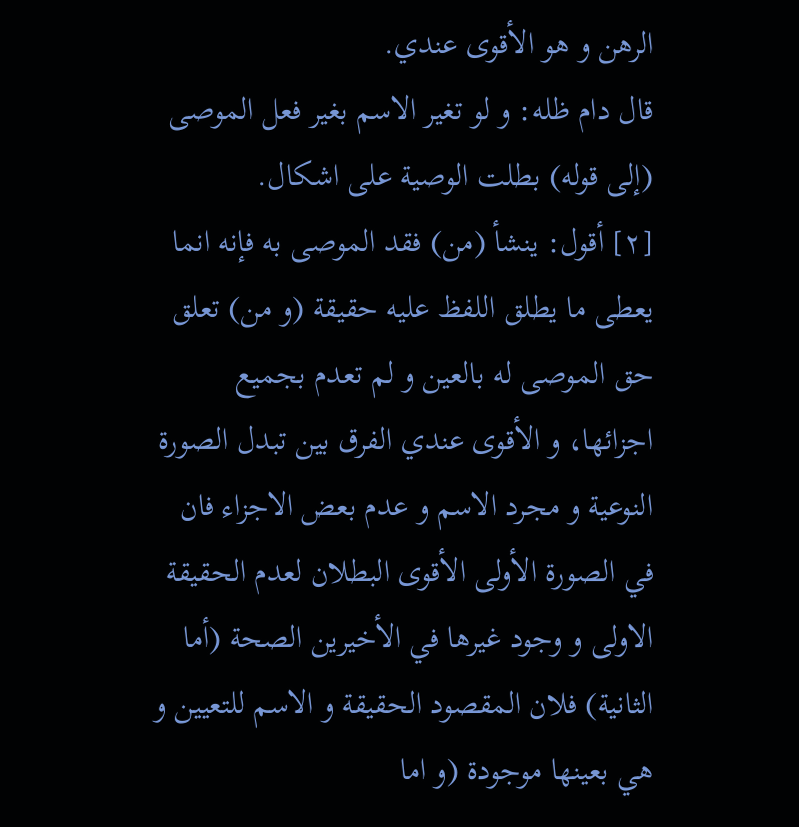الرهن و هو الأقوى عندي.
قال دام ظله: و لو تغير الاسم بغير فعل الموصى (إلى قوله) بطلت الوصية على اشكال.
[٢] أقول: ينشأ (من) فقد الموصى به فإنه انما يعطى ما يطلق اللفظ عليه حقيقة (و من) تعلق حق الموصى له بالعين و لم تعدم بجميع اجزائها، و الأقوى عندي الفرق بين تبدل الصورة النوعية و مجرد الاسم و عدم بعض الاجزاء فان في الصورة الأولى الأقوى البطلان لعدم الحقيقة الاولى و وجود غيرها في الأخيرين الصحة (أما الثانية) فلان المقصود الحقيقة و الاسم للتعيين و هي بعينها موجودة (و اما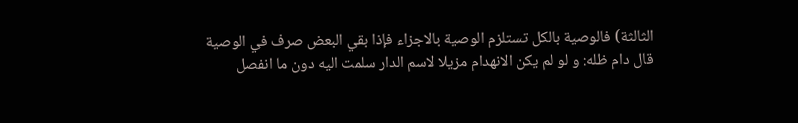الثالثة) فالوصية بالكل تستلزم الوصية بالاجزاء فإذا بقي البعض صرف في الوصية
قال دام ظله: و لو لم يكن الانهدام مزيلا لاسم الدار سلمت اليه دون ما انفصل